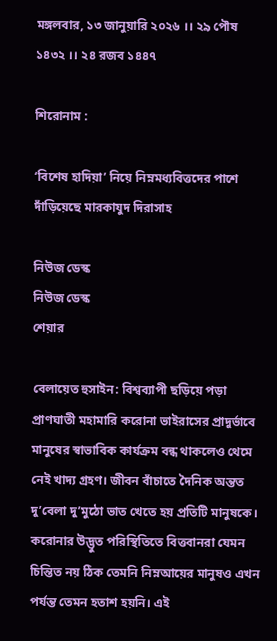মঙ্গলবার, ১৩ জানুয়ারি ২০২৬ ।। ২৯ পৌষ ১৪৩২ ।। ২৪ রজব ১৪৪৭

শিরোনাম :

‘বিশেষ হাদিয়া’ নিয়ে নিম্নমধ্যবিত্তদের পাশে দাঁড়িয়েছে মারকাযুদ দিরাসাহ

নিউজ ডেস্ক
নিউজ ডেস্ক
শেয়ার

বেলায়েত হুসাইন: বিশ্বব্যাপী ছড়িয়ে পড়া প্রাণঘাতী মহামারি করোনা ভাইরাসের প্রাদুর্ভাবে মানুষের স্বাভাবিক কার্যক্রম বন্ধ থাকলেও থেমে নেই খাদ্য গ্রহণ। জীবন বাঁচাতে দৈনিক অন্তত দু’বেলা দু’মুঠো ভাত খেতে হয় প্রতিটি মানুষকে। করোনার উদ্ভুত পরিস্থিতিতে বিত্তবানরা যেমন চিন্তিত নয় ঠিক তেমনি নিম্নআয়ের মানুষও এখন পর্যন্ত তেমন হতাশ হয়নি। এই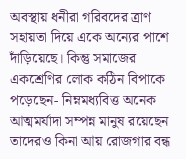অবস্থায় ধনীরা গরিবদের ত্রাণ সহায়তা দিয়ে একে অন্যের পাশে দাঁড়িয়েছে। কিন্তু সমাজের একশ্রেণির লোক কঠিন বিপাকে পড়েছেন- নিম্নমধ্যবিত্ত অনেক আত্মমর্যাদা সম্পন্ন মানুষ রয়েছেন তাদেরও কিনা আয় রোজগার বন্ধ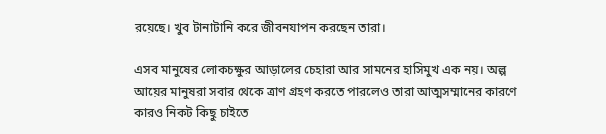রয়েছে। খুব টানাটানি করে জীবনযাপন করছেন তারা।

এসব মানুষের লোকচক্ষুর আড়ালের চেহারা আর সামনের হাসিমুখ এক নয়। অল্প আয়ের মানুষরা সবার থেকে ত্রাণ গ্রহণ করতে পারলেও তারা আত্মসম্মানের কারণে কারও নিকট কিছু চাইতে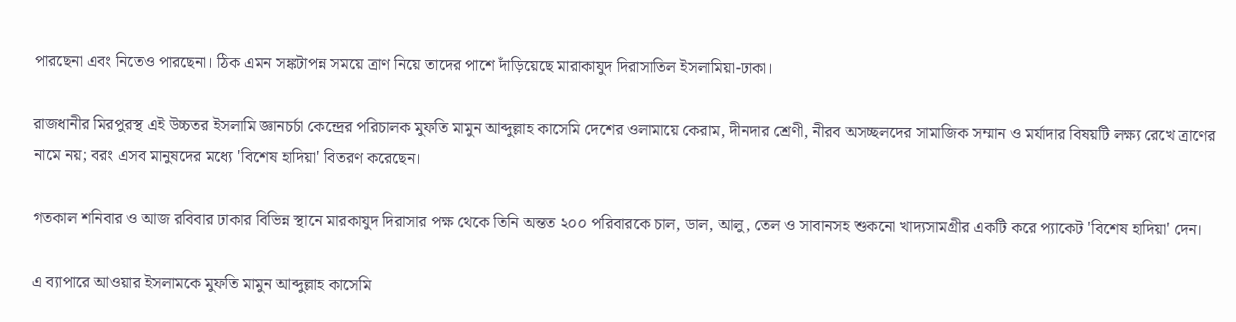পারছেনা এবং নিতেও পারছেনা। ঠিক এমন সঙ্কটাপন্ন সময়ে ত্রাণ নিয়ে তাদের পাশে দাঁড়িয়েছে মারাকাযুদ দিরাসাতিল ইসলামিয়া-ঢাকা।

রাজধানীর মিরপুরস্থ এই উচ্চতর ইসলামি জ্ঞানচর্চা কেন্দ্রের পরিচালক মুফতি মামুন আব্দুল্লাহ কাসেমি দেশের ওলামায়ে কেরাম, দীনদার শ্রেণী, নীরব অসচ্ছলদের সামাজিক সম্মান ও মর্যাদার বিষয়টি লক্ষ্য রেখে ত্রাণের নামে নয়; বরং এসব মানুষদের মধ্যে 'বিশেষ হাদিয়া' বিতরণ করেছেন।

গতকাল শনিবার ও আজ রবিবার ঢাকার বিভিন্ন স্থানে মারকাযুদ দিরাসার পক্ষ থেকে তিনি অন্তত ২০০ পরিবারকে চাল, ডাল, আলু, তেল ও সাবানসহ শুকনো খাদ্যসামগ্রীর একটি করে প্যাকেট 'বিশেষ হাদিয়া' দেন।

এ ব্যাপারে আওয়ার ইসলামকে মুফতি মামুন আব্দুল্লাহ কাসেমি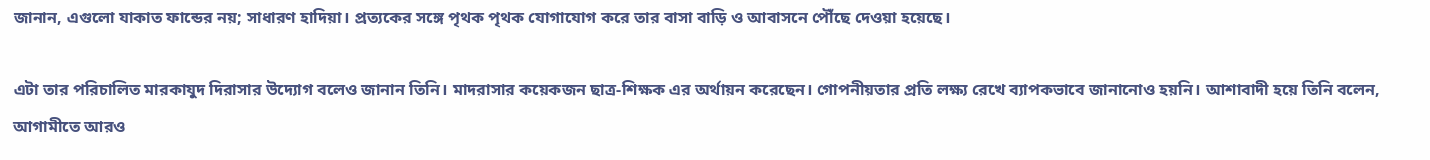জানান, এগুলো যাকাত ফান্ডের নয়; সাধারণ হাদিয়া। প্রত্যকের সঙ্গে পৃথক পৃথক যোগাযোগ করে তার বাসা বাড়ি ও আবাসনে পৌঁছে দেওয়া হয়েছে।

এটা তার পরিচালিত মারকাযুদ দিরাসার উদ্যোগ বলেও জানান তিনি। মাদরাসার কয়েকজন ছাত্র-শিক্ষক এর অর্থায়ন করেছেন। গোপনীয়তার প্রতি লক্ষ্য রেখে ব্যাপকভাবে জানানোও হয়নি। আশাবাদী হয়ে তিনি বলেন, আগামীতে আরও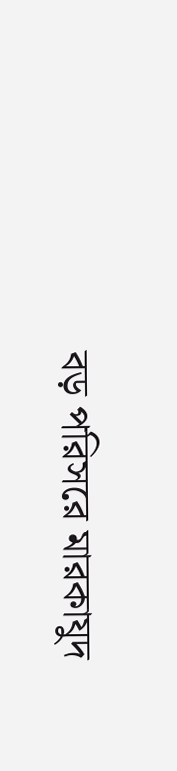বড় পরিসরে মারকাযুদ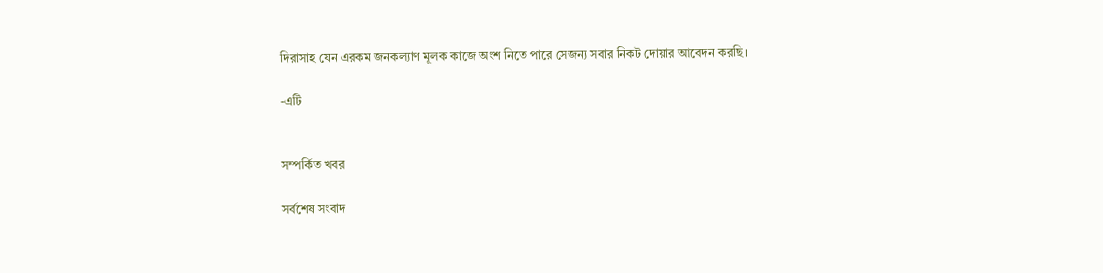দিরাসাহ যেন এরকম জনকল্যাণ মূলক কাজে অংশ নিতে পারে সেজন্য সবার নিকট দোয়ার আবেদন করছি।

-এটি


সম্পর্কিত খবর

সর্বশেষ সংবাদ